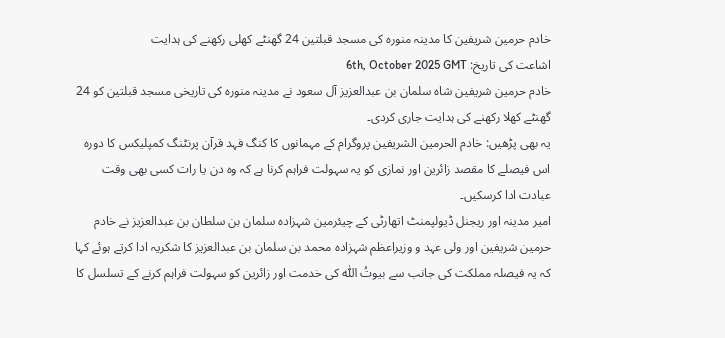خادم حرمین شریفین کا مدینہ منورہ کی مسجد قبلتین 24 گھنٹے کھلی رکھنے کی ہدایت
اشاعت کی تاریخ: 6th, October 2025 GMT
خادم حرمین شریفین شاہ سلمان بن عبدالعزیز آل سعود نے مدینہ منورہ کی تاریخی مسجد قبلتین کو 24 گھنٹے کھلا رکھنے کی ہدایت جاری کردی۔
یہ بھی پڑھیں: خادم الحرمین الشریفین پروگرام کے مہمانوں کا کنگ فہد قرآن پرنٹنگ کمپلیکس کا دورہ
اس فیصلے کا مقصد زائرین اور نمازی کو یہ سہولت فراہم کرنا ہے کہ وہ دن یا رات کسی بھی وقت عبادت ادا کرسکیں۔
امیر مدینہ اور ریجنل ڈیولپمنٹ اتھارٹی کے چیئرمین شہزادہ سلمان بن سلطان بن عبدالعزیز نے خادم حرمین شریفین اور ولی عہد و وزیراعظم شہزادہ محمد بن سلمان بن عبدالعزیز کا شکریہ ادا کرتے ہوئے کہا کہ یہ فیصلہ مملکت کی جانب سے بيوتُ اللّٰہ کی خدمت اور زائرین کو سہولت فراہم کرنے کے تسلسل کا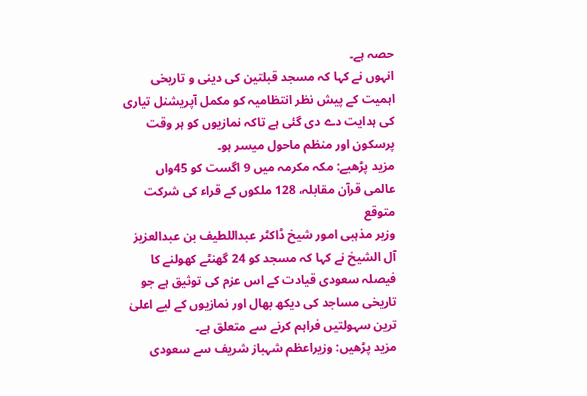حصہ ہے۔
انہوں نے کہا کہ مسجد قبلتین کی دینی و تاریخی اہمیت کے پیش نظر انتظامیہ کو مکمل آپریشنل تیاری کی ہدایت دے دی گئی ہے تاکہ نمازیوں کو ہر وقت پرسکون اور منظم ماحول میسر ہو۔
مزید پڑھیے: مکہ مکرمہ میں 9 اگست کو 45واں عالمی قرآن مقابلہ، 128 ملکوں کے قراء کی شرکت متوقع
وزیر مذہبی امور شیخ ڈاکٹر عبداللطیف بن عبدالعزیز آل الشیخ نے کہا کہ مسجد کو 24 گھنٹے کھولنے کا فیصلہ سعودی قیادت کے اس عزم کی توثیق ہے جو تاریخی مساجد کی دیکھ بھال اور نمازیوں کے لیے اعلیٰ ترین سہولتیں فراہم کرنے سے متعلق ہے۔
مزید پڑھیں: وزیراعظم شہباز شریف سے سعودی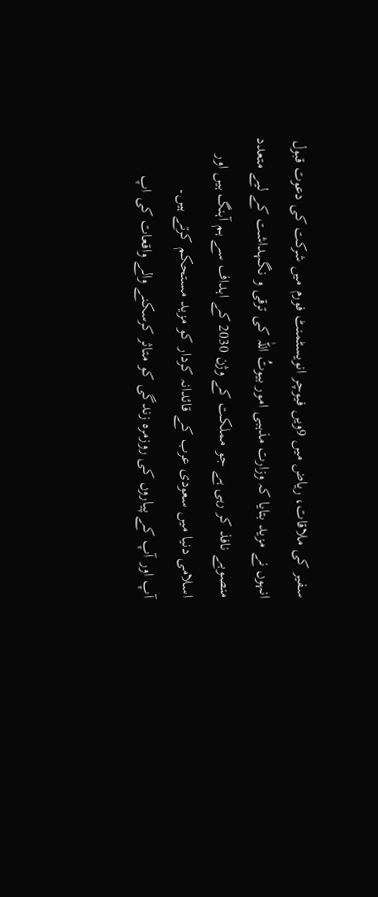سفیر کی ملاقات، ریاض میں 9ویں فیوچر انویسٹمنٹ فورم میں شرکت کی دعوت قبول
انہوں نے مزید بتایا کہ وزارت مذہبی امور بيوتُ اللّٰہ کی ترقی و نگہداشت کے لیے متعدد منصوبے نافذ کر رہی ہے جو مملکت کے وژن 2030 کے اہداف سے ہم آہنگ ہیں اور اسلامی دنیا میں سعودی عرب کے قائدانہ کردار کو مزید مستحکم کرتے ہیں۔
آپ اور آپ کے پیاروں کی روزمرہ زندگی کو متاثر کرسکنے والے واقعات کی اپ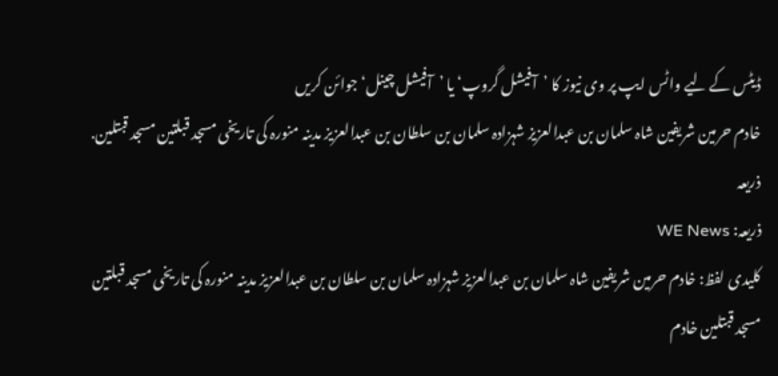ڈیٹس کے لیے واٹس ایپ پر وی نیوز کا ’آفیشل گروپ‘ یا ’آفیشل چینل‘ جوائن کریں
خادم حرمین شریفین شاہ سلمان بن عبدالعزیز شہزادہ سلمان بن سلطان بن عبدالعزیز مدینہ منورہ کی تاریخی مسجد قبلتین مسجد قبتلین.
ذریعہ
ذریعہ: WE News
کلیدی لفظ: خادم حرمین شریفین شاہ سلمان بن عبدالعزیز شہزادہ سلمان بن سلطان بن عبدالعزیز مدینہ منورہ کی تاریخی مسجد قبلتین مسجد قبتلین خادم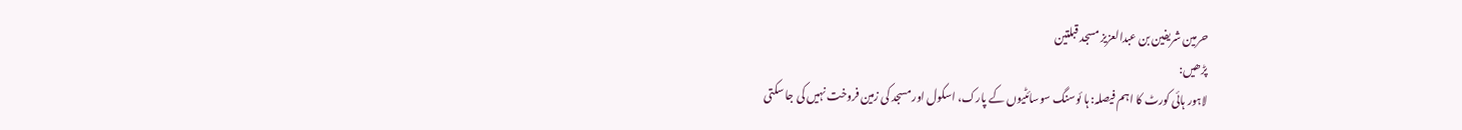حرمین شریفین بن عبدالعزیز مسجد قبلتین
پڑھیں:
لاہور ہائی کورٹ کا اہم فیصلہ: ہا ئوسنگ سوسائٹیوں کے پارک، اسکول اور مسجد کی زمین فروخت نہیں کی جا سکتی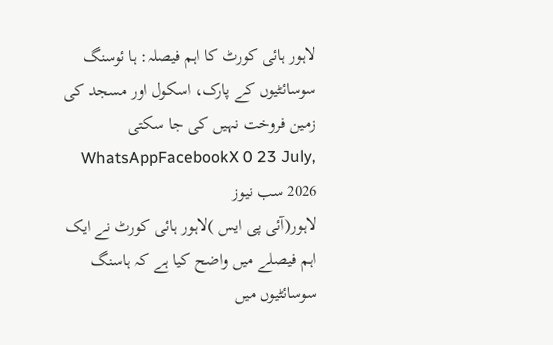لاہور ہائی کورٹ کا اہم فیصلہ: ہا ئوسنگ سوسائٹیوں کے پارک، اسکول اور مسجد کی زمین فروخت نہیں کی جا سکتی WhatsAppFacebookX 0 23 July, 2026 سب نیوز
لاہور(آئی پی ایس )لاہور ہائی کورٹ نے ایک اہم فیصلے میں واضح کیا ہے کہ ہاسنگ سوسائٹیوں میں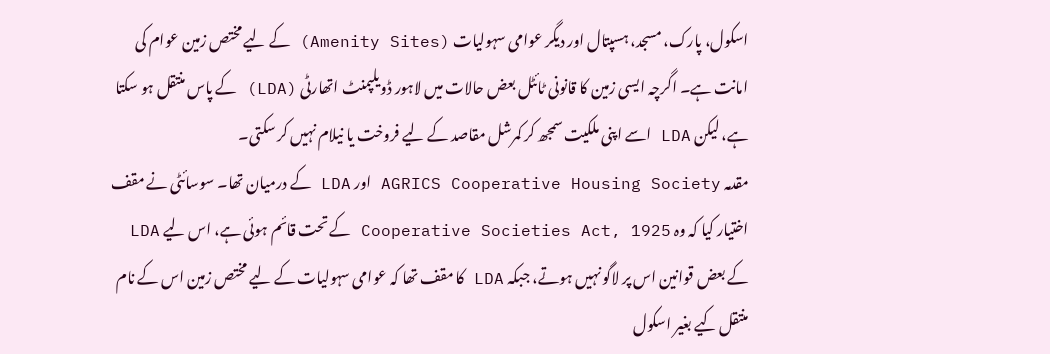اسکول، پارک، مسجد، ہسپتال اور دیگر عوامی سہولیات (Amenity Sites) کے لیے مختص زمین عوام کی امانت ہے۔ اگرچہ ایسی زمین کا قانونی ٹائٹل بعض حالات میں لاہور ڈویلپمنٹ اتھارٹی (LDA) کے پاس منتقل ہو سکتا ہے، لیکن LDA اسے اپنی ملکیت سمجھ کر کمرشل مقاصد کے لیے فروخت یا نیلام نہیں کر سکتی۔
مقدمہ AGRICS Cooperative Housing Society اور LDA کے درمیان تھا۔ سوسائٹی نے مقف اختیار کیا کہ وہ Cooperative Societies Act, 1925 کے تحت قائم ہوئی ہے، اس لیے LDA کے بعض قوانین اس پر لاگو نہیں ہوتے، جبکہ LDA کا مقف تھا کہ عوامی سہولیات کے لیے مختص زمین اس کے نام منتقل کیے بغیر اسکول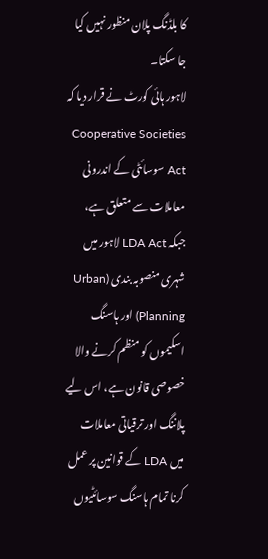کا بلڈنگ پلان منظور نہیں کیا جا سکتا۔
لاہور ہائی کورٹ نے قرار دیا کہ Cooperative Societies Act سوسائٹی کے اندرونی معاملات سے متعلق ہے، جبکہ LDA Act لاہور میں شہری منصوبہ بندی (Urban Planning) اور ہاسنگ اسکیموں کو منظم کرنے والا خصوصی قانون ہے، اس لیے پلاننگ اور ترقیاتی معاملات میں LDA کے قوانین پر عمل کرنا تمام ہاسنگ سوسائٹیوں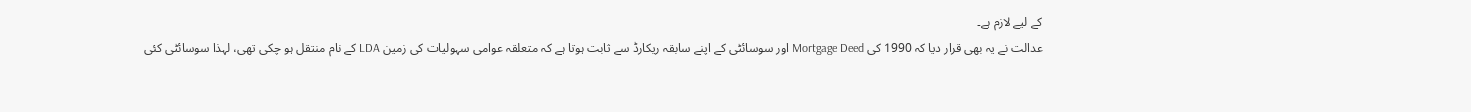کے لیے لازم ہے۔
عدالت نے یہ بھی قرار دیا کہ 1990 کی Mortgage Deed اور سوسائٹی کے اپنے سابقہ ریکارڈ سے ثابت ہوتا ہے کہ متعلقہ عوامی سہولیات کی زمین LDA کے نام منتقل ہو چکی تھی، لہذا سوسائٹی کئی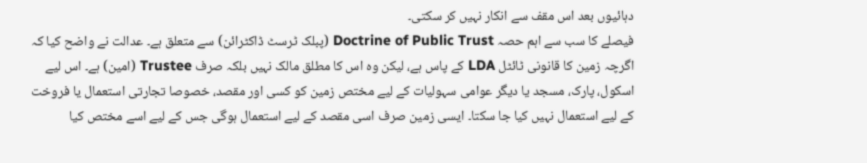دہائیوں بعد اس مقف سے انکار نہیں کر سکتی۔
فیصلے کا سب سے اہم حصہ Doctrine of Public Trust (پبلک ٹرسٹ ڈاکٹرائن) سے متعلق ہے۔ عدالت نے واضح کیا کہ اگرچہ زمین کا قانونی ٹائٹل LDA کے پاس ہے، لیکن وہ اس کا مطلق مالک نہیں بلکہ صرف Trustee (امین) ہے۔ اس لیے اسکول، پارک، مسجد یا دیگر عوامی سہولیات کے لیے مختص زمین کو کسی اور مقصد، خصوصا تجارتی استعمال یا فروخت کے لیے استعمال نہیں کیا جا سکتا۔ ایسی زمین صرف اسی مقصد کے لیے استعمال ہوگی جس کے لیے اسے مختص کیا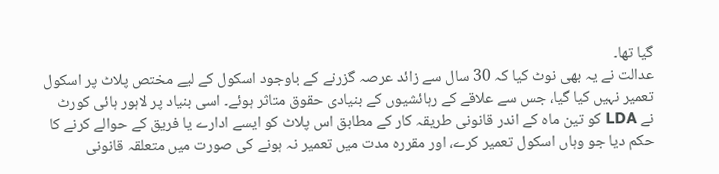گیا تھا۔
عدالت نے یہ بھی نوٹ کیا کہ 30 سال سے زائد عرصہ گزرنے کے باوجود اسکول کے لیے مختص پلاٹ پر اسکول تعمیر نہیں کیا گیا، جس سے علاقے کے رہائشیوں کے بنیادی حقوق متاثر ہوئے۔ اسی بنیاد پر لاہور ہائی کورٹ نے LDA کو تین ماہ کے اندر قانونی طریقہ کار کے مطابق اس پلاٹ کو ایسے ادارے یا فریق کے حوالے کرنے کا حکم دیا جو وہاں اسکول تعمیر کرے، اور مقررہ مدت میں تعمیر نہ ہونے کی صورت میں متعلقہ قانونی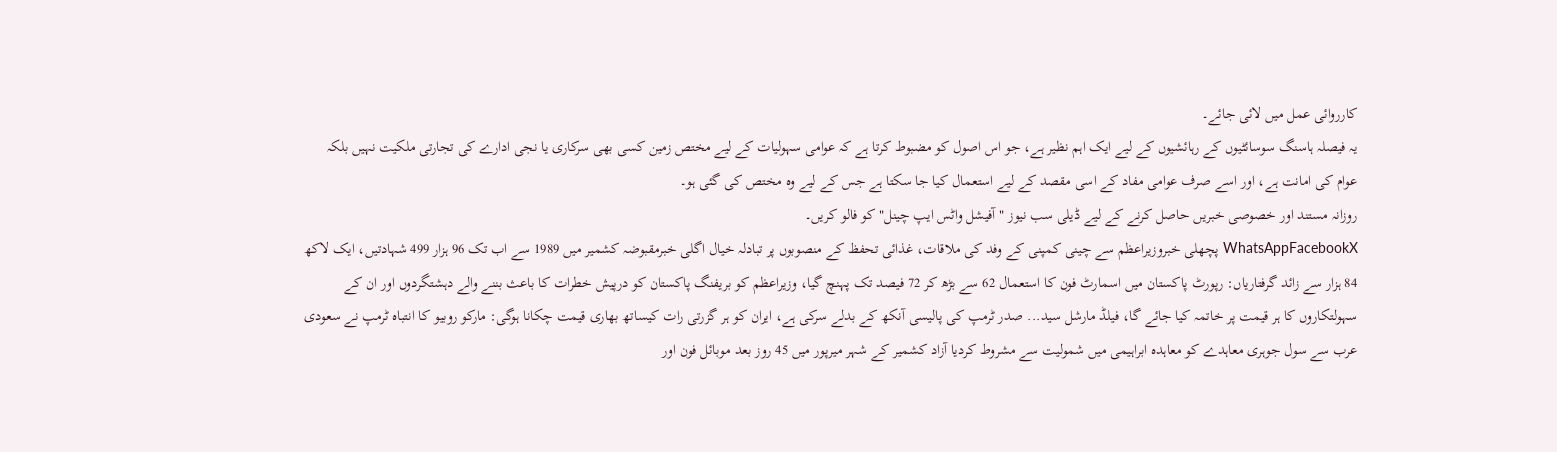کارروائی عمل میں لائی جائے۔
یہ فیصلہ ہاسنگ سوسائٹیوں کے رہائشیوں کے لیے ایک اہم نظیر ہے، جو اس اصول کو مضبوط کرتا ہے کہ عوامی سہولیات کے لیے مختص زمین کسی بھی سرکاری یا نجی ادارے کی تجارتی ملکیت نہیں بلکہ عوام کی امانت ہے، اور اسے صرف عوامی مفاد کے اسی مقصد کے لیے استعمال کیا جا سکتا ہے جس کے لیے وہ مختص کی گئی ہو۔
روزانہ مستند اور خصوصی خبریں حاصل کرنے کے لیے ڈیلی سب نیوز "آفیشل واٹس ایپ چینل" کو فالو کریں۔
WhatsAppFacebookX پچھلی خبروزیراعظم سے چینی کمپنی کے وفد کی ملاقات، غذائی تحفظ کے منصوبوں پر تبادلہ خیال اگلی خبرمقبوضہ کشمیر میں 1989 سے اب تک 96 ہزار 499 شہادتیں، ایک لاکھ 84 ہزار سے زائد گرفتاریاں: رپورٹ پاکستان میں اسمارٹ فون کا استعمال 62 سے بڑھ کر 72 فیصد تک پہنچ گیا، وزیراعظم کو بریفنگ پاکستان کو درپیش خطرات کا باعث بننے والے دہشتگردوں اور ان کے سہولتکاروں کا ہر قیمت پر خاتمہ کیا جائے گا، فیلڈ مارشل سید... صدر ٹرمپ کی پالیسی آنکھ کے بدلے سرکی ہے، ایران کو ہر گزرتی رات کیساتھ بھاری قیمت چکانا ہوگی: مارکو روبیو کا انتباہ ٹرمپ نے سعودی عرب سے سول جوہری معاہدے کو معاہدہ ابراہیمی میں شمولیت سے مشروط کردیا آزاد کشمیر کے شہر میرپور میں 45 روز بعد موبائل فون اور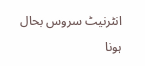انٹرنیٹ سروس بحال ہونا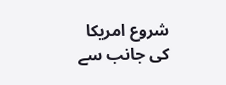شروع امریکا کی جانب سے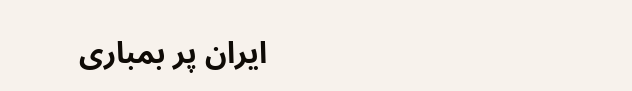ایران پر بمباری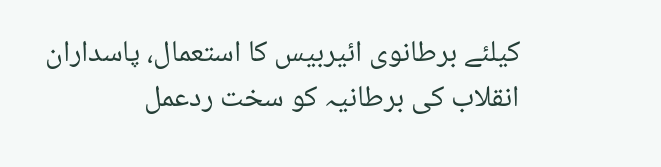کیلئے برطانوی ائیربیس کا استعمال، پاسداران انقلاب کی برطانیہ کو سخت ردعمل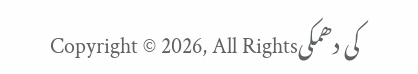کی دھمکیCopyright © 2026, All Rights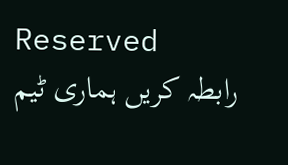Reserved
رابطہ کریں ہماری ٹیم